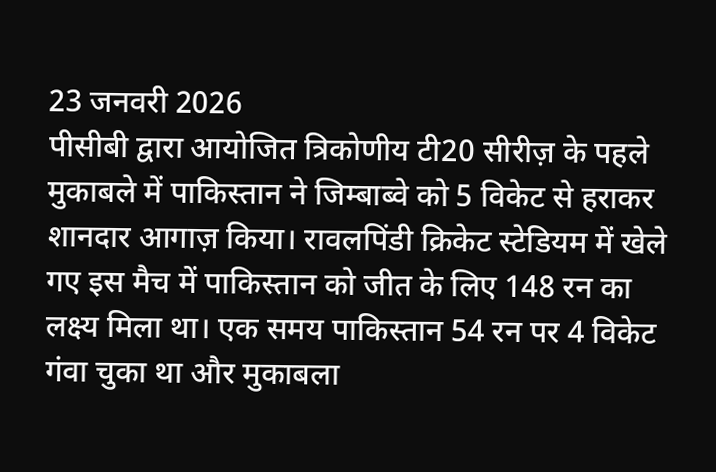23 जनवरी 2026
पीसीबी द्वारा आयोजित त्रिकोणीय टी20 सीरीज़ के पहले मुकाबले में पाकिस्तान ने जिम्बाब्वे को 5 विकेट से हराकर शानदार आगाज़ किया। रावलपिंडी क्रिकेट स्टेडियम में खेले गए इस मैच में पाकिस्तान को जीत के लिए 148 रन का लक्ष्य मिला था। एक समय पाकिस्तान 54 रन पर 4 विकेट गंवा चुका था और मुकाबला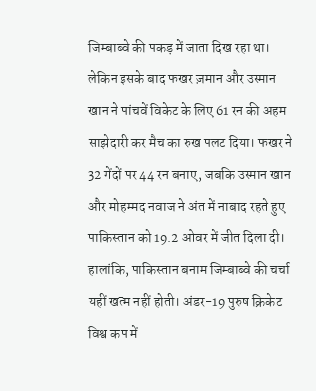जिम्बाब्वे की पकड़ में जाता दिख रहा था।
लेकिन इसके बाद फखर ज़मान और उस्मान खान ने पांचवें विकेट के लिए 61 रन की अहम साझेदारी कर मैच का रुख पलट दिया। फखर ने 32 गेंदों पर 44 रन बनाए, जबकि उस्मान खान और मोहम्मद नवाज ने अंत में नाबाद रहते हुए पाकिस्तान को 19.2 ओवर में जीत दिला दी।
हालांकि, पाकिस्तान बनाम जिम्बाब्वे की चर्चा यहीं खत्म नहीं होती। अंडर-19 पुरुष क्रिकेट विश्व कप में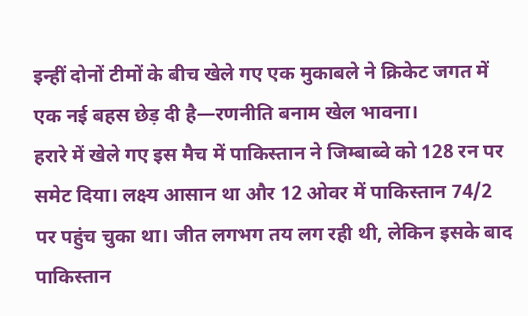इन्हीं दोनों टीमों के बीच खेले गए एक मुकाबले ने क्रिकेट जगत में एक नई बहस छेड़ दी है—रणनीति बनाम खेल भावना।
हरारे में खेले गए इस मैच में पाकिस्तान ने जिम्बाब्वे को 128 रन पर समेट दिया। लक्ष्य आसान था और 12 ओवर में पाकिस्तान 74/2 पर पहुंच चुका था। जीत लगभग तय लग रही थी, लेकिन इसके बाद पाकिस्तान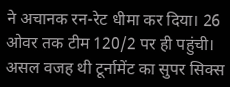ने अचानक रन-रेट धीमा कर दिया। 26 ओवर तक टीम 120/2 पर ही पहुंची।
असल वजह थी टूर्नामेंट का सुपर सिक्स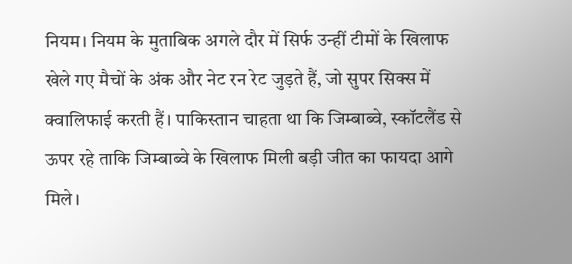नियम। नियम के मुताबिक अगले दौर में सिर्फ उन्हीं टीमों के खिलाफ खेले गए मैचों के अंक और नेट रन रेट जुड़ते हैं, जो सुपर सिक्स में क्वालिफाई करती हैं। पाकिस्तान चाहता था कि जिम्बाब्वे, स्कॉटलैंड से ऊपर रहे ताकि जिम्बाब्वे के खिलाफ मिली बड़ी जीत का फायदा आगे मिले।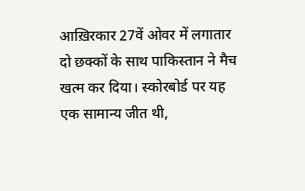आख़िरकार 27वें ओवर में लगातार दो छक्कों के साथ पाकिस्तान ने मैच खत्म कर दिया। स्कोरबोर्ड पर यह एक सामान्य जीत थी,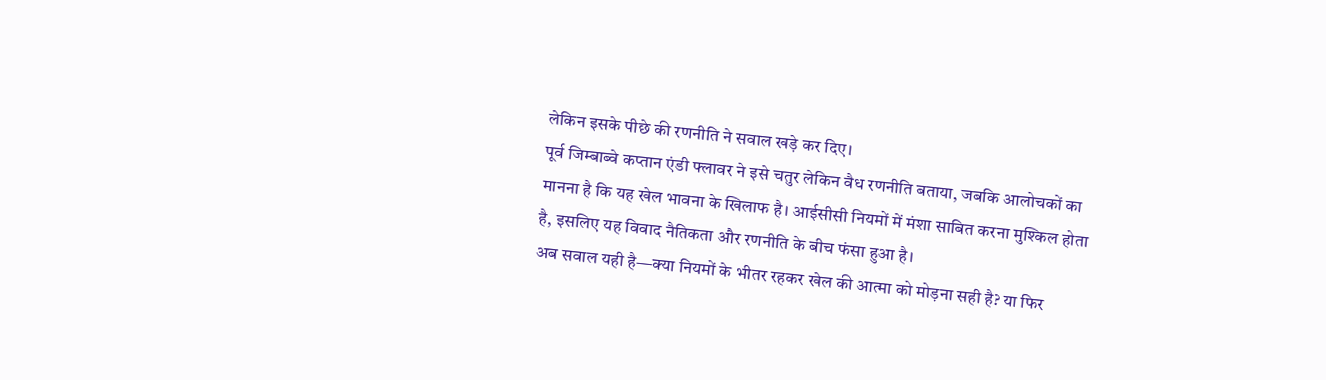लेकिन इसके पीछे की रणनीति ने सवाल खड़े कर दिए।
पूर्व जिम्बाब्वे कप्तान एंडी फ्लावर ने इसे चतुर लेकिन वैध रणनीति बताया, जबकि आलोचकों का मानना है कि यह खेल भावना के खिलाफ है। आईसीसी नियमों में मंशा साबित करना मुश्किल होता है, इसलिए यह विवाद नैतिकता और रणनीति के बीच फंसा हुआ है।
अब सवाल यही है—क्या नियमों के भीतर रहकर खेल की आत्मा को मोड़ना सही है? या फिर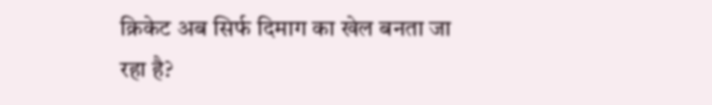क्रिकेट अब सिर्फ दिमाग का खेल बनता जा रहा है?